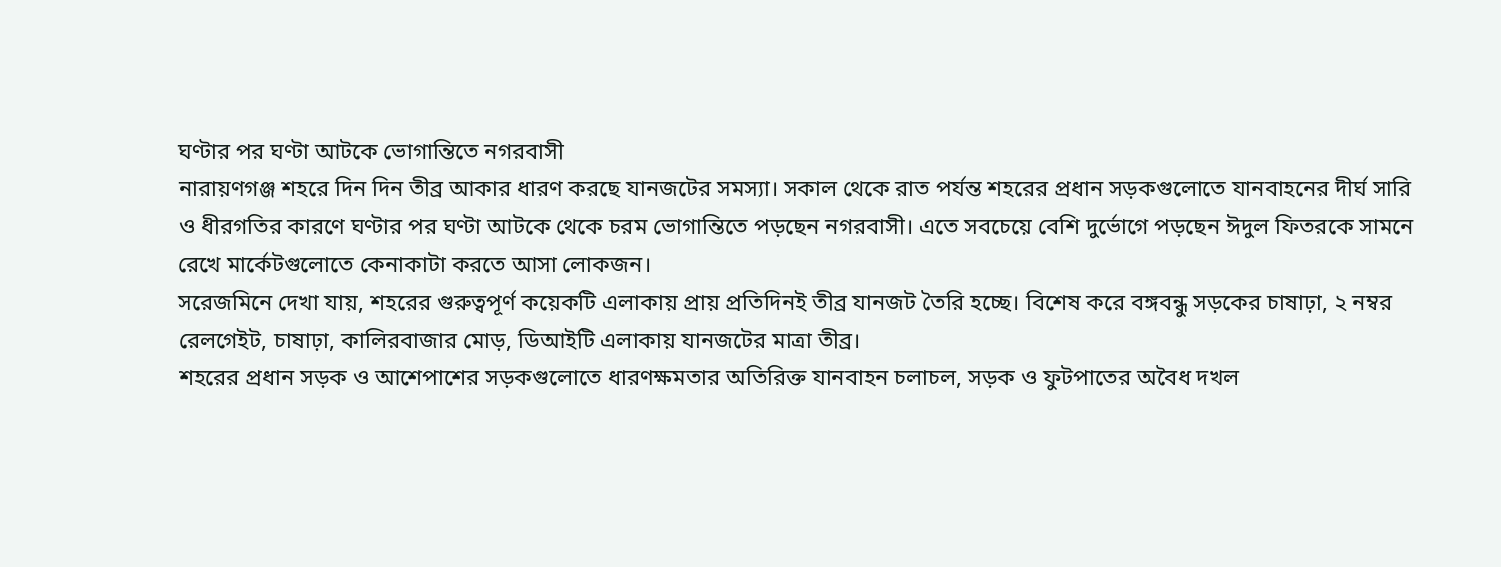ঘণ্টার পর ঘণ্টা আটকে ভোগান্তিতে নগরবাসী
নারায়ণগঞ্জ শহরে দিন দিন তীব্র আকার ধারণ করছে যানজটের সমস্যা। সকাল থেকে রাত পর্যন্ত শহরের প্রধান সড়কগুলোতে যানবাহনের দীর্ঘ সারি ও ধীরগতির কারণে ঘণ্টার পর ঘণ্টা আটকে থেকে চরম ভোগান্তিতে পড়ছেন নগরবাসী। এতে সবচেয়ে বেশি দুর্ভোগে পড়ছেন ঈদুল ফিতরকে সামনে রেখে মার্কেটগুলোতে কেনাকাটা করতে আসা লোকজন।
সরেজমিনে দেখা যায়, শহরের গুরুত্বপূর্ণ কয়েকটি এলাকায় প্রায় প্রতিদিনই তীব্র যানজট তৈরি হচ্ছে। বিশেষ করে বঙ্গবন্ধু সড়কের চাষাঢ়া, ২ নম্বর রেলগেইট, চাষাঢ়া, কালিরবাজার মোড়, ডিআইটি এলাকায় যানজটের মাত্রা তীব্র।
শহরের প্রধান সড়ক ও আশেপাশের সড়কগুলোতে ধারণক্ষমতার অতিরিক্ত যানবাহন চলাচল, সড়ক ও ফুটপাতের অবৈধ দখল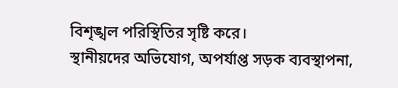বিশৃঙ্খল পরিস্থিতির সৃষ্টি করে।
স্থানীয়দের অভিযোগ, অপর্যাপ্ত সড়ক ব্যবস্থাপনা,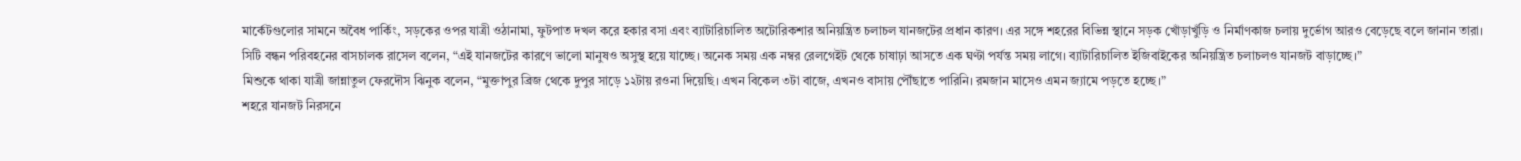মার্কেটগুলোর সামনে অবৈধ পার্কিং, সড়কের ওপর যাত্রী ওঠানামা, ফুটপাত দখল করে হকার বসা এবং ব্যাটারিচালিত অটোরিকশার অনিয়ন্ত্রিত চলাচল যানজটের প্রধান কারণ। এর সঙ্গে শহরের বিভিন্ন স্থানে সড়ক খোঁড়াখুঁড়ি ও নির্মাণকাজ চলায় দুর্ভোগ আরও বেড়েছে বলে জানান তারা।
সিটি বন্ধন পরিবহনের বাসচালক রাসেল বলেন, “এই যানজটের কারণে ভালো মানুষও অসুস্থ হয়ে যাচ্ছে। অনেক সময় এক নম্বর রেলগেইট থেকে চাষাঢ়া আসতে এক ঘণ্টা পর্যন্ত সময় লাগে। ব্যাটারিচালিত ইজিবাইকের অনিয়ন্ত্রিত চলাচলও যানজট বাড়াচ্ছে।”
মিশুকে থাকা যাত্রী জান্নাতুল ফেরদৌস ঝিনুক বলেন, “মুক্তাপুর ব্রিজ থেকে দুপুর সাড়ে ১২টায় রওনা দিয়েছি। এখন বিকেল ৩টা বাজে, এখনও বাসায় পৌঁছাতে পারিনি। রমজান মাসেও এমন জ্যামে পড়তে হচ্ছে।”
শহরে যানজট নিরসনে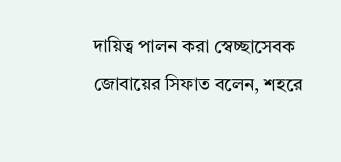দায়িত্ব পালন করা স্বেচ্ছাসেবক জোবায়ের সিফাত বলেন, শহরে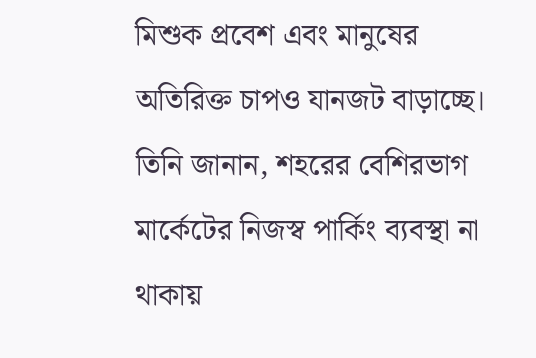মিশুক প্রবেশ এবং মানুষের অতিরিক্ত চাপও যানজট বাড়াচ্ছে। তিনি জানান, শহরের বেশিরভাগ মার্কেটের নিজস্ব পার্কিং ব্যবস্থা না থাকায়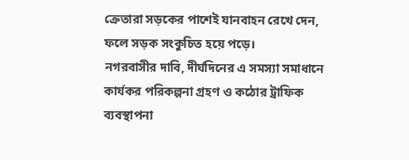ক্রেতারা সড়কের পাশেই যানবাহন রেখে দেন, ফলে সড়ক সংকুচিত হয়ে পড়ে।
নগরবাসীর দাবি, দীর্ঘদিনের এ সমস্যা সমাধানে কার্যকর পরিকল্পনা গ্রহণ ও কঠোর ট্রাফিক ব্যবস্থাপনা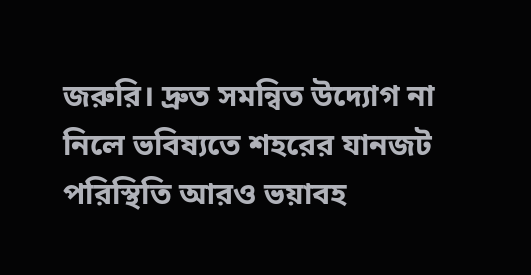জরুরি। দ্রুত সমন্বিত উদ্যোগ না নিলে ভবিষ্যতে শহরের যানজট পরিস্থিতি আরও ভয়াবহ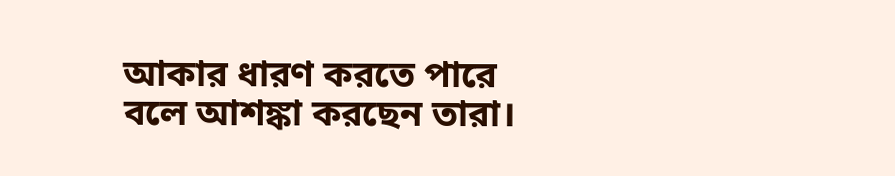আকার ধারণ করতে পারে বলে আশঙ্কা করছেন তারা।